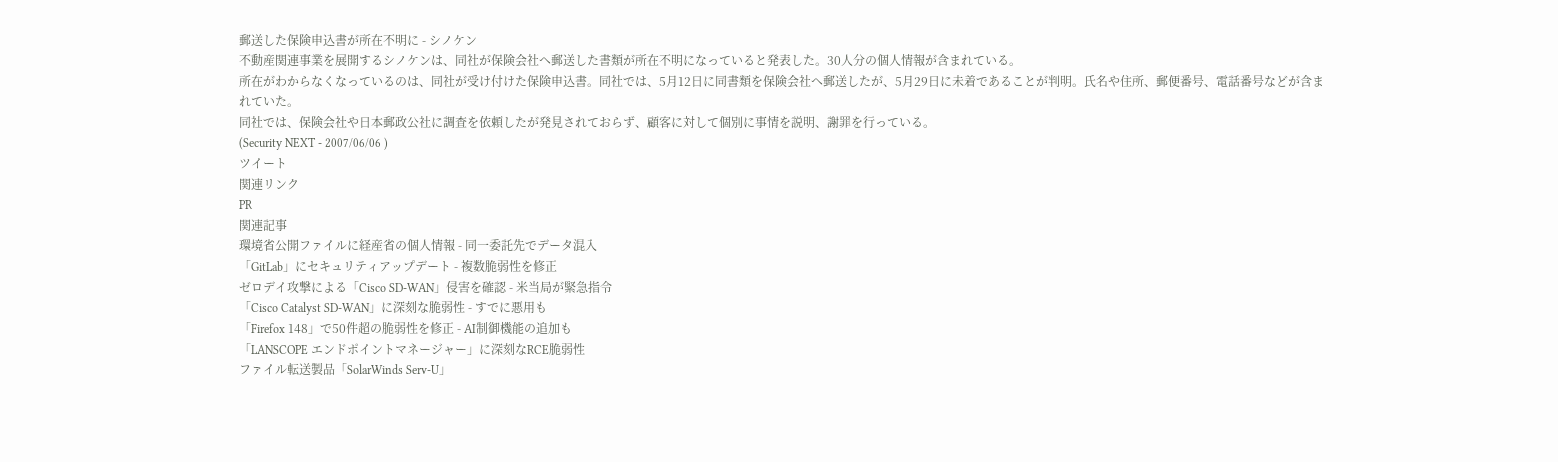郵送した保険申込書が所在不明に - シノケン
不動産関連事業を展開するシノケンは、同社が保険会社へ郵送した書類が所在不明になっていると発表した。30人分の個人情報が含まれている。
所在がわからなくなっているのは、同社が受け付けた保険申込書。同社では、5月12日に同書類を保険会社へ郵送したが、5月29日に未着であることが判明。氏名や住所、郵便番号、電話番号などが含まれていた。
同社では、保険会社や日本郵政公社に調査を依頼したが発見されておらず、顧客に対して個別に事情を説明、謝罪を行っている。
(Security NEXT - 2007/06/06 )
ツイート
関連リンク
PR
関連記事
環境省公開ファイルに経産省の個人情報 - 同一委託先でデータ混入
「GitLab」にセキュリティアップデート - 複数脆弱性を修正
ゼロデイ攻撃による「Cisco SD-WAN」侵害を確認 - 米当局が緊急指令
「Cisco Catalyst SD-WAN」に深刻な脆弱性 - すでに悪用も
「Firefox 148」で50件超の脆弱性を修正 - AI制御機能の追加も
「LANSCOPE エンドポイントマネージャー」に深刻なRCE脆弱性
ファイル転送製品「SolarWinds Serv-U」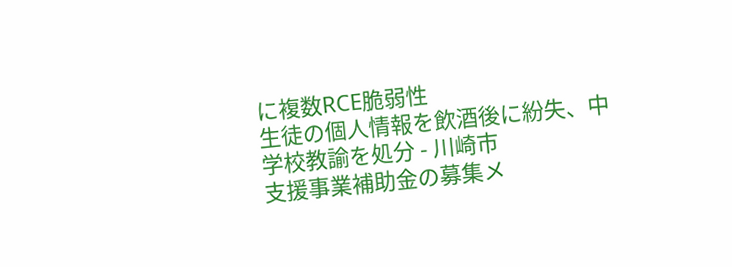に複数RCE脆弱性
生徒の個人情報を飲酒後に紛失、中学校教諭を処分 - 川崎市
支援事業補助金の募集メ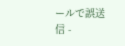ールで誤送信 -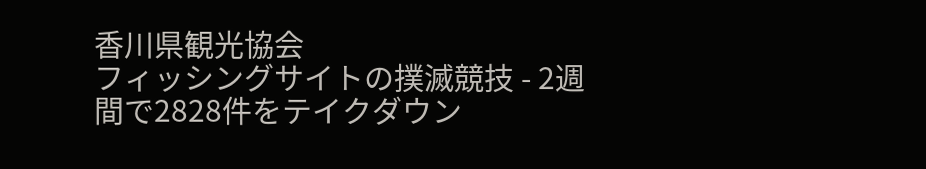香川県観光協会
フィッシングサイトの撲滅競技 - 2週間で2828件をテイクダウン